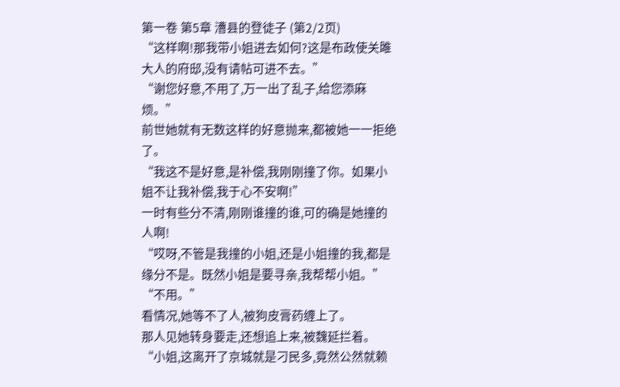第一卷 第5章 漕县的登徒子 (第2/2页)
“这样啊!那我带小姐进去如何?这是布政使关雎大人的府邸,没有请帖可进不去。”
“谢您好意,不用了,万一出了乱子,给您添麻烦。”
前世她就有无数这样的好意抛来,都被她一一拒绝了。
“我这不是好意,是补偿,我刚刚撞了你。如果小姐不让我补偿,我于心不安啊!”
一时有些分不清,刚刚谁撞的谁,可的确是她撞的人啊!
“哎呀,不管是我撞的小姐,还是小姐撞的我,都是缘分不是。既然小姐是要寻亲,我帮帮小姐。”
“不用。”
看情况,她等不了人,被狗皮膏药缠上了。
那人见她转身要走,还想追上来,被魏延拦着。
“小姐,这离开了京城就是刁民多,竟然公然就赖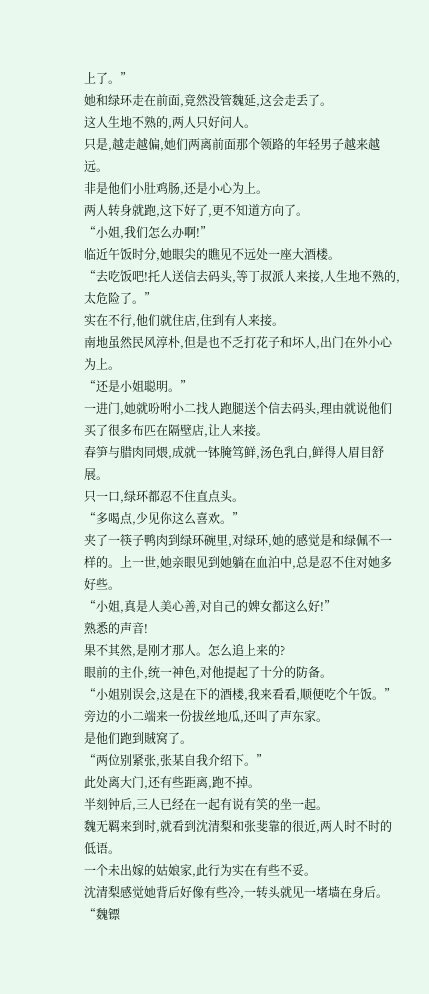上了。”
她和绿环走在前面,竟然没管魏延,这会走丢了。
这人生地不熟的,两人只好问人。
只是,越走越偏,她们两离前面那个领路的年轻男子越来越远。
非是他们小肚鸡肠,还是小心为上。
两人转身就跑,这下好了,更不知道方向了。
“小姐,我们怎么办啊!”
临近午饭时分,她眼尖的瞧见不远处一座大酒楼。
“去吃饭吧!托人送信去码头,等丁叔派人来接,人生地不熟的,太危险了。”
实在不行,他们就住店,住到有人来接。
南地虽然民风淳朴,但是也不乏打花子和坏人,出门在外小心为上。
“还是小姐聪明。”
一进门,她就吩咐小二找人跑腿送个信去码头,理由就说他们买了很多布匹在隔壁店,让人来接。
春笋与腊肉同煨,成就一钵腌笃鲜,汤色乳白,鲜得人眉目舒展。
只一口,绿环都忍不住直点头。
“多喝点,少见你这么喜欢。”
夹了一筷子鸭肉到绿环碗里,对绿环,她的感觉是和绿佩不一样的。上一世,她亲眼见到她躺在血泊中,总是忍不住对她多好些。
“小姐,真是人美心善,对自己的婢女都这么好!”
熟悉的声音!
果不其然,是刚才那人。怎么追上来的?
眼前的主仆,统一神色,对他提起了十分的防备。
“小姐别误会,这是在下的酒楼,我来看看,顺便吃个午饭。”
旁边的小二端来一份拔丝地瓜,还叫了声东家。
是他们跑到賊窝了。
“两位别紧张,张某自我介绍下。”
此处离大门,还有些距离,跑不掉。
半刻钟后,三人已经在一起有说有笑的坐一起。
魏无羁来到时,就看到沈清梨和张斐靠的很近,两人时不时的低语。
一个未出嫁的姑娘家,此行为实在有些不妥。
沈清梨感觉她背后好像有些冷,一转头就见一堵墙在身后。
“魏镖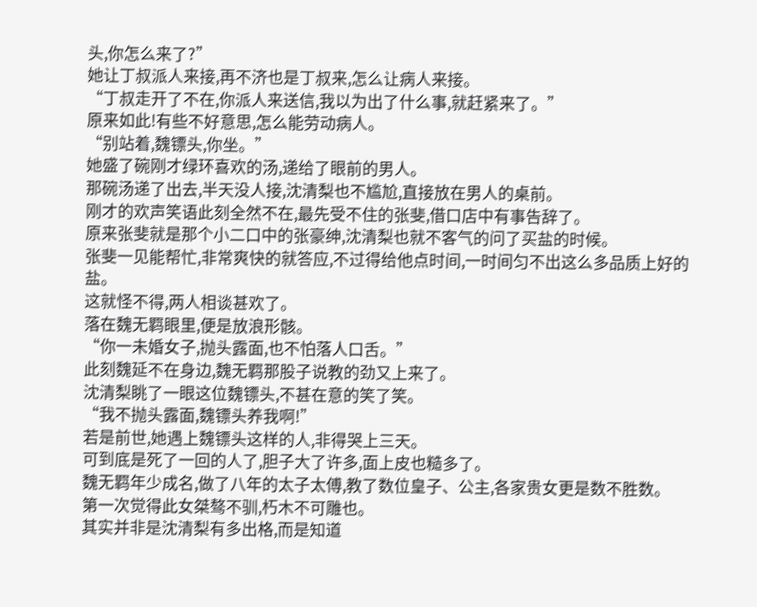头,你怎么来了?”
她让丁叔派人来接,再不济也是丁叔来,怎么让病人来接。
“丁叔走开了不在,你派人来送信,我以为出了什么事,就赶紧来了。”
原来如此!有些不好意思,怎么能劳动病人。
“别站着,魏镖头,你坐。”
她盛了碗刚才绿环喜欢的汤,递给了眼前的男人。
那碗汤递了出去,半天没人接,沈清梨也不尴尬,直接放在男人的桌前。
刚才的欢声笑语此刻全然不在,最先受不住的张斐,借口店中有事告辞了。
原来张斐就是那个小二口中的张豪绅,沈清梨也就不客气的问了买盐的时候。
张斐一见能帮忙,非常爽快的就答应,不过得给他点时间,一时间匀不出这么多品质上好的盐。
这就怪不得,两人相谈甚欢了。
落在魏无羁眼里,便是放浪形骸。
“你一未婚女子,抛头露面,也不怕落人口舌。”
此刻魏延不在身边,魏无羁那股子说教的劲又上来了。
沈清梨眺了一眼这位魏镖头,不甚在意的笑了笑。
“我不抛头露面,魏镖头养我啊!”
若是前世,她遇上魏镖头这样的人,非得哭上三天。
可到底是死了一回的人了,胆子大了许多,面上皮也糙多了。
魏无羁年少成名,做了八年的太子太傅,教了数位皇子、公主,各家贵女更是数不胜数。
第一次觉得此女桀骜不驯,朽木不可雕也。
其实并非是沈清梨有多出格,而是知道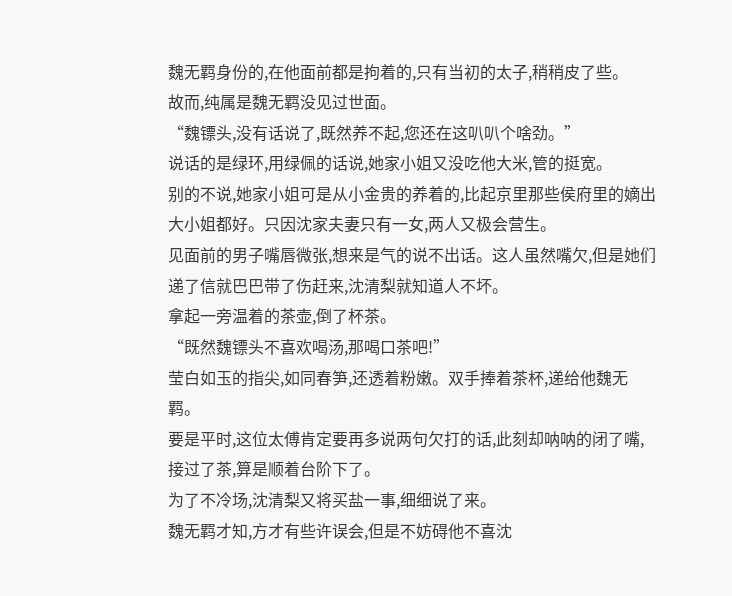魏无羁身份的,在他面前都是拘着的,只有当初的太子,稍稍皮了些。
故而,纯属是魏无羁没见过世面。
“魏镖头,没有话说了,既然养不起,您还在这叭叭个啥劲。”
说话的是绿环,用绿佩的话说,她家小姐又没吃他大米,管的挺宽。
别的不说,她家小姐可是从小金贵的养着的,比起京里那些侯府里的嫡出大小姐都好。只因沈家夫妻只有一女,两人又极会营生。
见面前的男子嘴唇微张,想来是气的说不出话。这人虽然嘴欠,但是她们递了信就巴巴带了伤赶来,沈清梨就知道人不坏。
拿起一旁温着的茶壶,倒了杯茶。
“既然魏镖头不喜欢喝汤,那喝口茶吧!”
莹白如玉的指尖,如同春笋,还透着粉嫩。双手捧着茶杯,递给他魏无羁。
要是平时,这位太傅肯定要再多说两句欠打的话,此刻却呐呐的闭了嘴,接过了茶,算是顺着台阶下了。
为了不冷场,沈清梨又将买盐一事,细细说了来。
魏无羁才知,方才有些许误会,但是不妨碍他不喜沈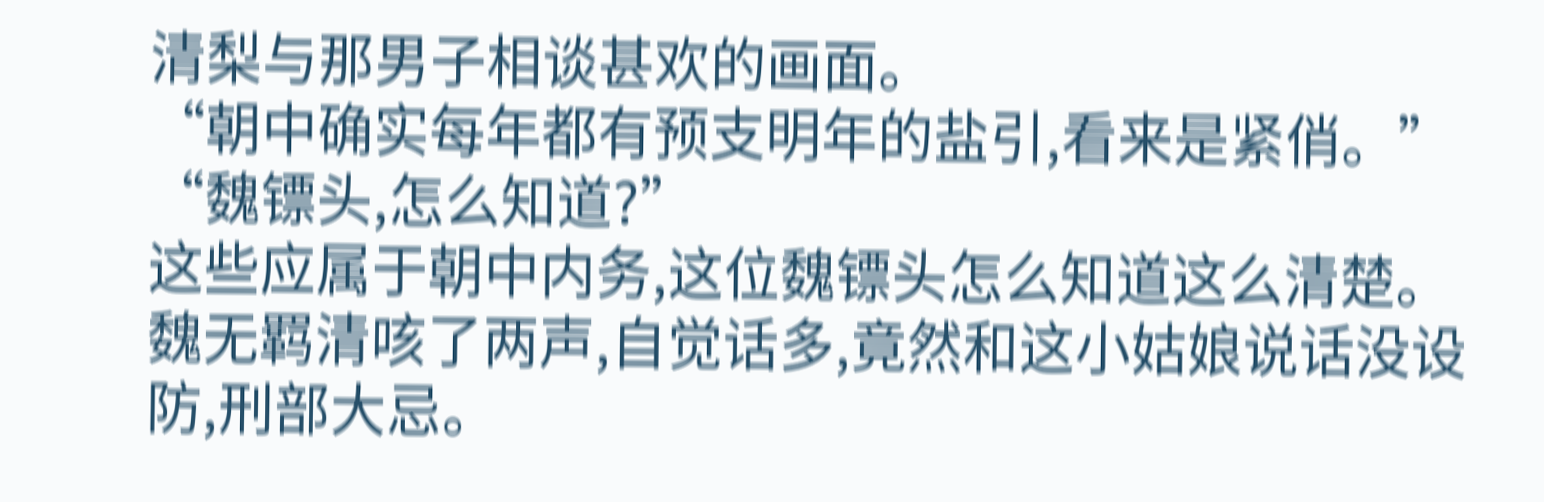清梨与那男子相谈甚欢的画面。
“朝中确实每年都有预支明年的盐引,看来是紧俏。”
“魏镖头,怎么知道?”
这些应属于朝中内务,这位魏镖头怎么知道这么清楚。
魏无羁清咳了两声,自觉话多,竟然和这小姑娘说话没设防,刑部大忌。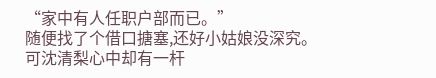“家中有人任职户部而已。”
随便找了个借口搪塞,还好小姑娘没深究。
可沈清梨心中却有一杆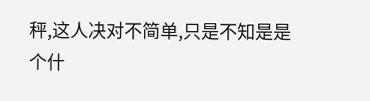秤,这人决对不简单,只是不知是是个什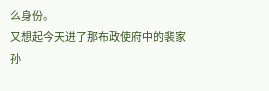么身份。
又想起今天进了那布政使府中的裴家孙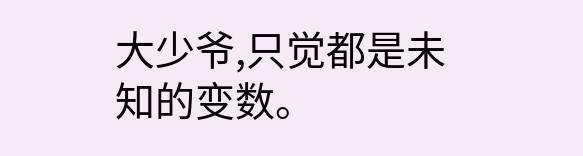大少爷,只觉都是未知的变数。